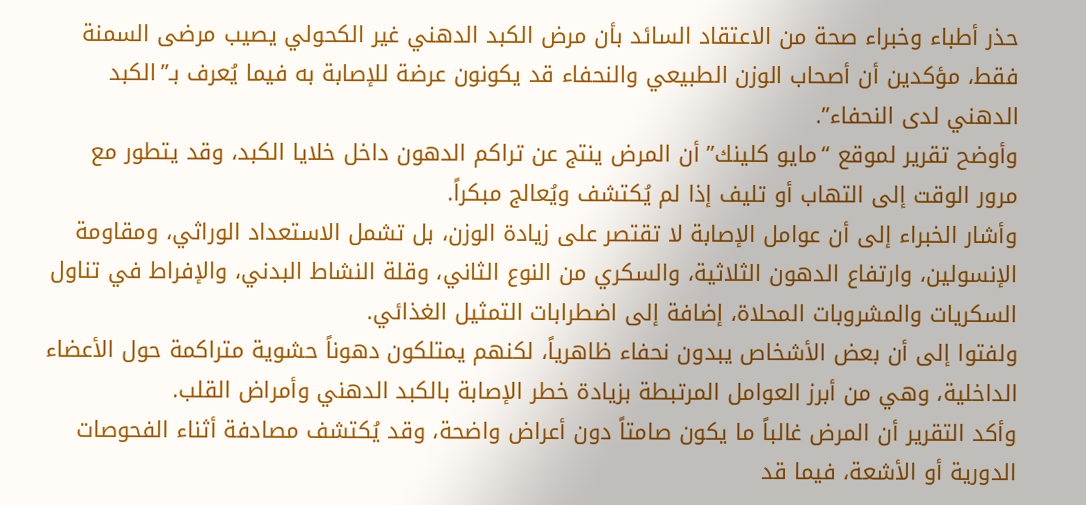حذر أطباء وخبراء صحة من الاعتقاد السائد بأن مرض الكبد الدهني غير الكحولي يصيب مرضى السمنة فقط، مؤكدين أن أصحاب الوزن الطبيعي والنحفاء قد يكونون عرضة للإصابة به فيما يُعرف بـ”الكبد الدهني لدى النحفاء”.
وأوضح تقرير لموقع “مايو كلينك” أن المرض ينتج عن تراكم الدهون داخل خلايا الكبد، وقد يتطور مع مرور الوقت إلى التهاب أو تليف إذا لم يُكتشف ويُعالج مبكراً.
وأشار الخبراء إلى أن عوامل الإصابة لا تقتصر على زيادة الوزن، بل تشمل الاستعداد الوراثي، ومقاومة الإنسولين، وارتفاع الدهون الثلاثية، والسكري من النوع الثاني، وقلة النشاط البدني، والإفراط في تناول السكريات والمشروبات المحلاة، إضافة إلى اضطرابات التمثيل الغذائي.
ولفتوا إلى أن بعض الأشخاص يبدون نحفاء ظاهرياً، لكنهم يمتلكون دهوناً حشوية متراكمة حول الأعضاء الداخلية، وهي من أبرز العوامل المرتبطة بزيادة خطر الإصابة بالكبد الدهني وأمراض القلب.
وأكد التقرير أن المرض غالباً ما يكون صامتاً دون أعراض واضحة، وقد يُكتشف مصادفة أثناء الفحوصات الدورية أو الأشعة، فيما قد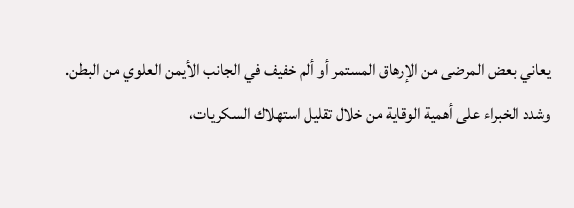يعاني بعض المرضى من الإرهاق المستمر أو ألم خفيف في الجانب الأيمن العلوي من البطن.
وشدد الخبراء على أهمية الوقاية من خلال تقليل استهلاك السكريات،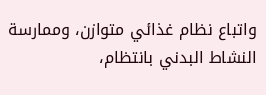واتباع نظام غذائي متوازن، وممارسة النشاط البدني بانتظام،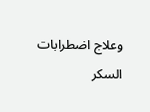وعلاج اضطرابات السكر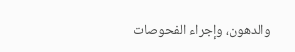والدهون، وإجراء الفحوصات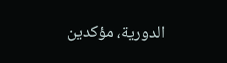الدورية، مؤكدين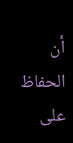أن الحفاظ على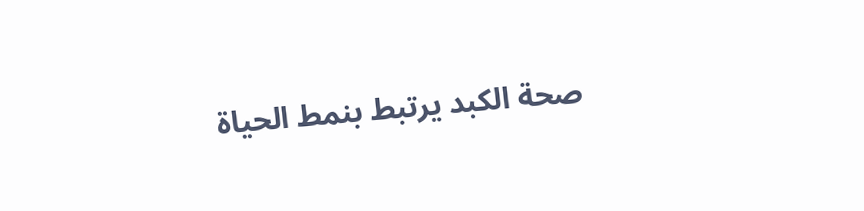صحة الكبد يرتبط بنمط الحياة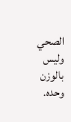الصحي وليس بالوزن وحده.